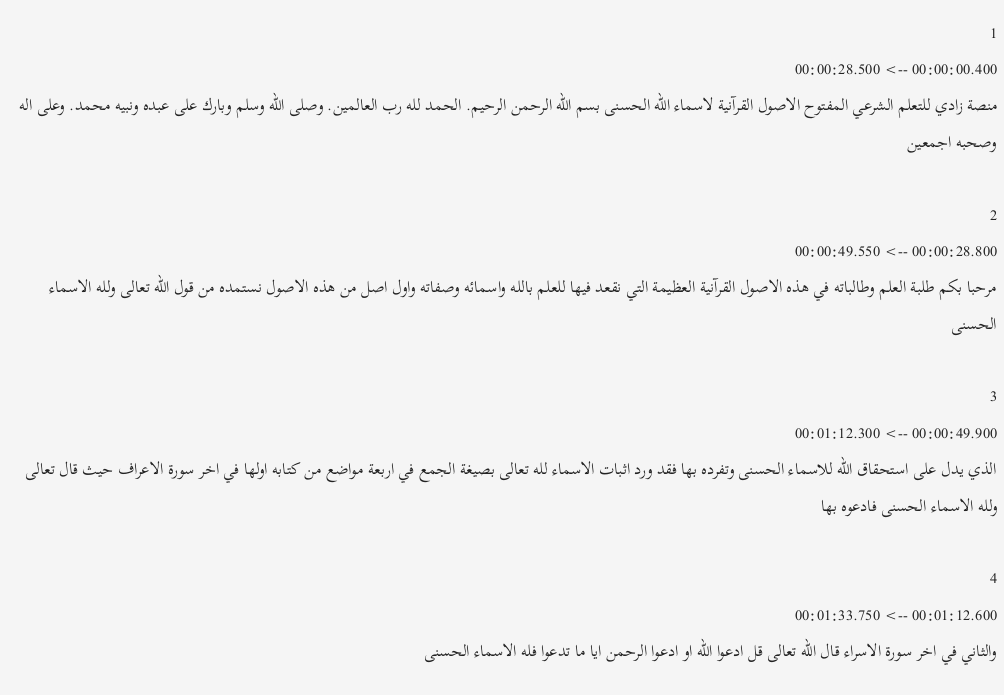1
00:00:00.400 --> 00:00:28.500
منصة زادي للتعلم الشرعي المفتوح الاصول القرآنية لاسماء الله الحسنى بسم الله الرحمن الرحيم. الحمد لله رب العالمين. وصلى الله وسلم وبارك على عبده ونبيه محمد. وعلى اله وصحبه اجمعين

2
00:00:28.800 --> 00:00:49.550
مرحبا بكم طلبة العلم وطالباته في هذه الاصول القرآنية العظيمة التي نقعد فيها للعلم بالله واسمائه وصفاته واول اصل من هذه الاصول نستمده من قول الله تعالى ولله الاسماء الحسنى

3
00:00:49.900 --> 00:01:12.300
الذي يدل على استحقاق الله للاسماء الحسنى وتفرده بها فقد ورد اثبات الاسماء لله تعالى بصيغة الجمع في اربعة مواضع من كتابه اولها في اخر سورة الاعراف حيث قال تعالى ولله الاسماء الحسنى فادعوه بها

4
00:01:12.600 --> 00:01:33.750
والثاني في اخر سورة الاسراء قال الله تعالى قل ادعوا الله او ادعوا الرحمن ايا ما تدعوا فله الاسماء الحسنى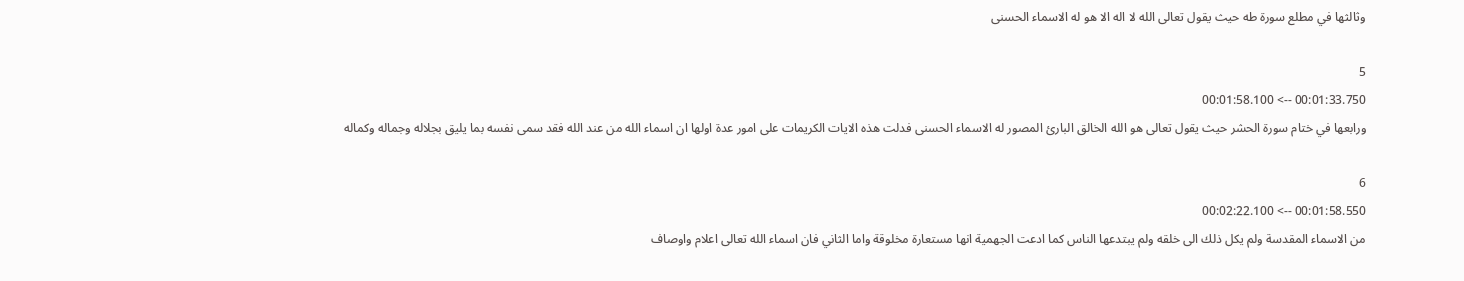وثالثها في مطلع سورة طه حيث يقول تعالى الله لا اله الا هو له الاسماء الحسنى

5
00:01:33.750 --> 00:01:58.100
ورابعها في ختام سورة الحشر حيث يقول تعالى هو الله الخالق البارئ المصور له الاسماء الحسنى فدلت هذه الايات الكريمات على امور عدة اولها ان اسماء الله من عند الله فقد سمى نفسه بما يليق بجلاله وجماله وكماله

6
00:01:58.550 --> 00:02:22.100
من الاسماء المقدسة ولم يكل ذلك الى خلقه ولم يبتدعها الناس كما ادعت الجهمية انها مستعارة مخلوقة واما الثاني فان اسماء الله تعالى اعلام واوصاف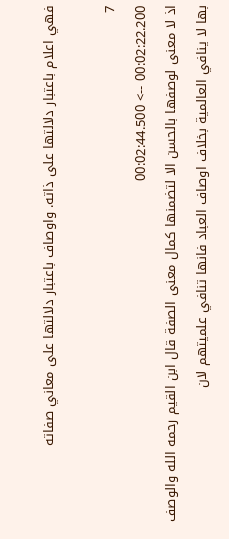فهي اعلام باعتبار دلالتها على ذاته. واوصاف باعتبار دلالتها على معاني صفاته

7
00:02:22.200 --> 00:02:44.500
اذ لا معنى لوصفها بالحسن الا لتضمنها كمال معنى الصفة قال ابن القيم رحمه الله والوصف بها لا ينافي العالمية بخلاف اوصاف العباد فانها تنافي علميتهم لان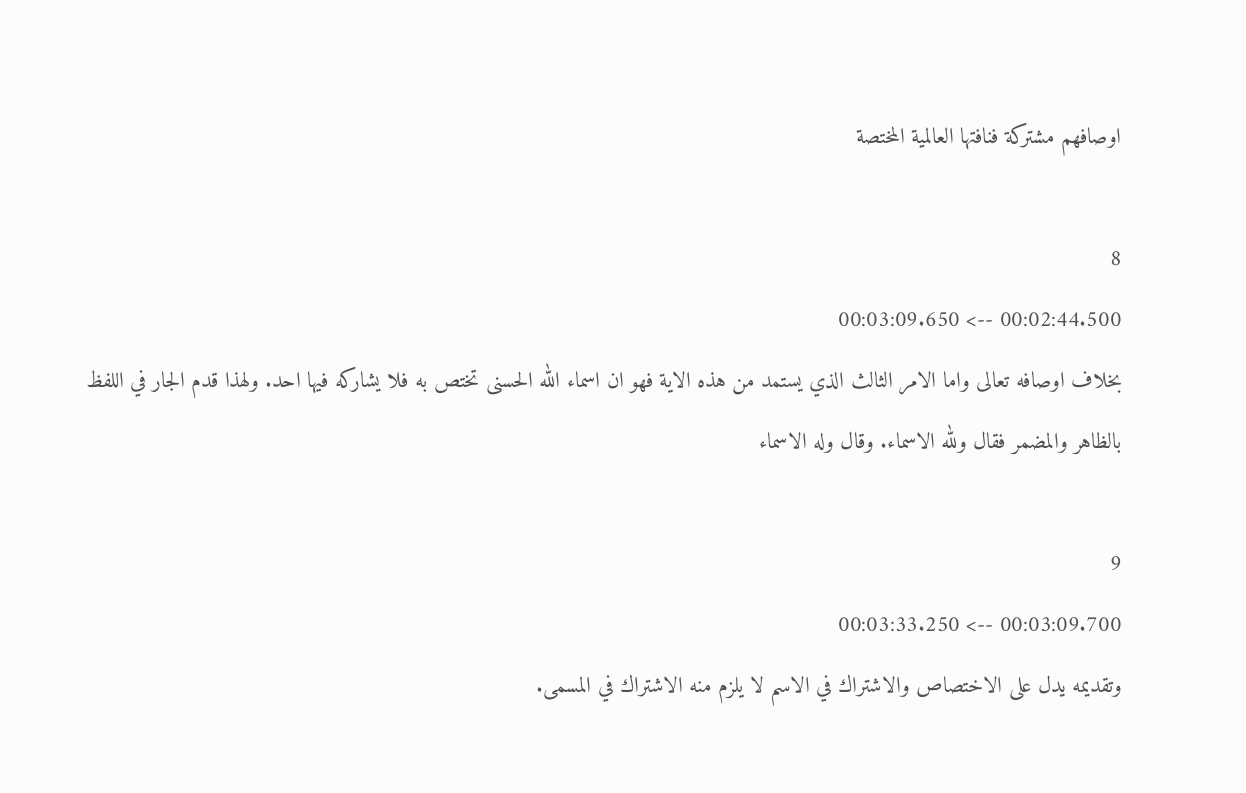اوصافهم مشتركة فنافتها العالمية المختصة

8
00:02:44.500 --> 00:03:09.650
بخلاف اوصافه تعالى واما الامر الثالث الذي يستمد من هذه الاية فهو ان اسماء الله الحسنى تختص به فلا يشاركه فيها احد. ولهذا قدم الجار في اللفظ بالظاهر والمضمر فقال ولله الاسماء. وقال وله الاسماء

9
00:03:09.700 --> 00:03:33.250
وتقديمه يدل على الاختصاص والاشتراك في الاسم لا يلزم منه الاشتراك في المسمى.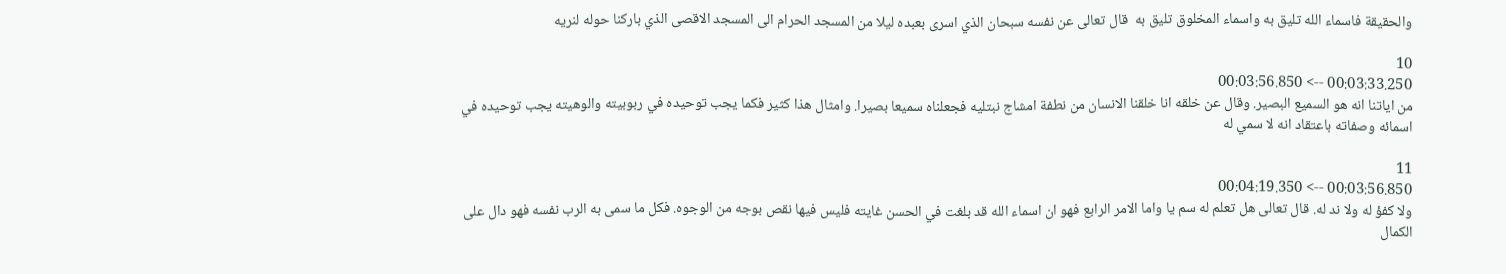والحقيقة فاسماء الله تليق به واسماء المخلوق تليق به  قال تعالى عن نفسه سبحان الذي اسرى بعبده ليلا من المسجد الحرام الى المسجد الاقصى الذي باركنا حوله لنريه

10
00:03:33.250 --> 00:03:56.850
من اياتنا انه هو السميع البصير. وقال عن خلقه انا خلقنا الانسان من نطفة امشاج نبتليه فجعلناه سميعا بصيرا. وامثال هذا كثير فكما يجب توحيده في ربوبيته والوهيته يجب توحيده في اسمائه وصفاته باعتقاد انه لا سمي له

11
00:03:56.850 --> 00:04:19.350
ولا كفؤ له ولا ند له. قال تعالى هل تعلم له سم يا واما الامر الرابع فهو ان اسماء الله قد بلغت في الحسن غايته فليس فيها نقص بوجه من الوجوه. فكل ما سمى به الرب نفسه فهو دال على الكمال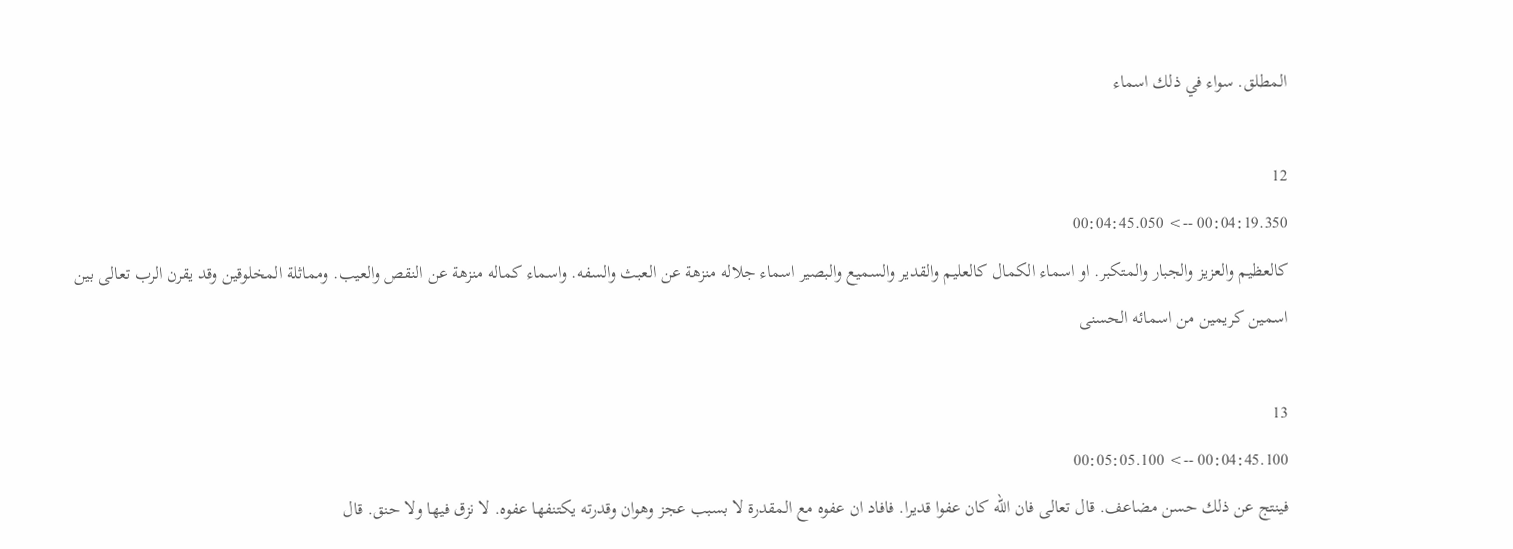المطلق. سواء في ذلك اسماء

12
00:04:19.350 --> 00:04:45.050
كالعظيم والعزيز والجبار والمتكبر. او اسماء الكمال كالعليم والقدير والسميع والبصير اسماء جلاله منزهة عن العبث والسفه. واسماء كماله منزهة عن النقص والعيب. ومماثلة المخلوقين وقد يقرن الرب تعالى بين اسمين كريمين من اسمائه الحسنى

13
00:04:45.100 --> 00:05:05.100
فينتج عن ذلك حسن مضاعف. قال تعالى فان الله كان عفوا قديرا. فافاد ان عفوه مع المقدرة لا بسبب عجز وهوان وقدرته يكتنفها عفوه. لا نزق فيها ولا حنق. قال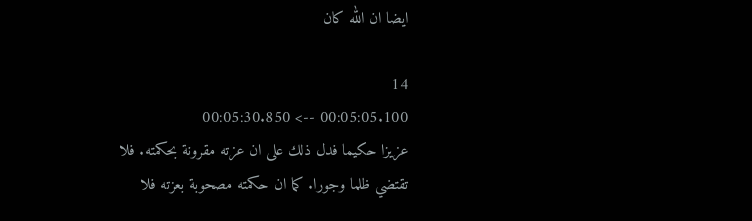ايضا ان الله كان

14
00:05:05.100 --> 00:05:30.850
عزيزا حكيما فدل ذلك على ان عزته مقرونة بحكمته. فلا تقتضي ظلما وجورا. كما ان حكمته مصحوبة بعزته فلا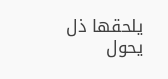يلحقها ذل يحول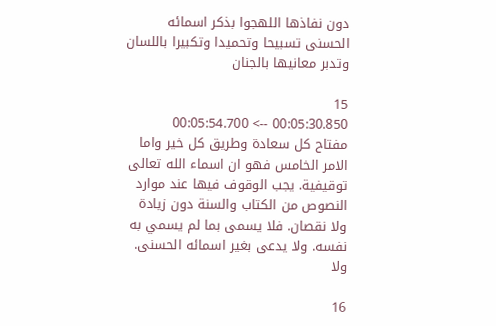دون نفاذها اللهجوا بذكر اسمائه الحسنى تسبيحا وتحميدا وتكبيرا باللسان وتدبر معانيها بالجنان

15
00:05:30.850 --> 00:05:54.700
مفتاح كل سعادة وطريق كل خير واما الامر الخامس فهو ان اسماء الله تعالى توقيفية. يجب الوقوف فيها عند موارد النصوص من الكتاب والسنة دون زيادة ولا نقصان. فلا يسمى بما لم يسمي به نفسه. ولا يدعى بغير اسمائه الحسنى. ولا

16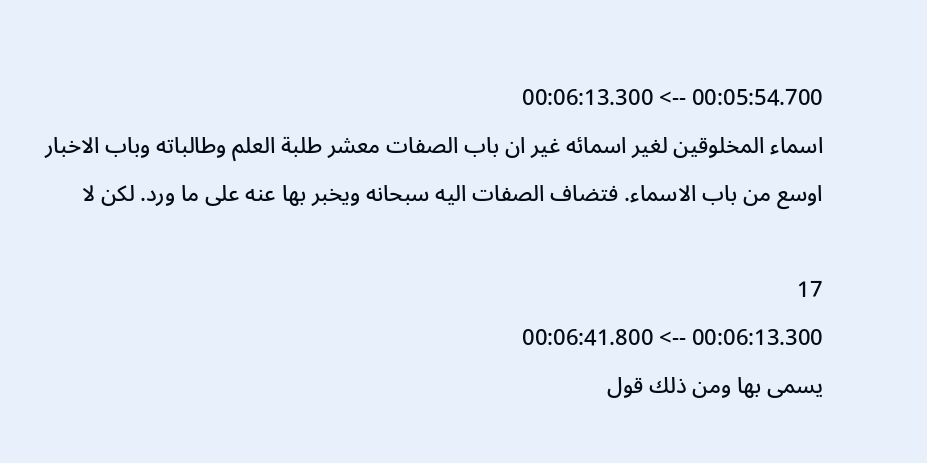00:05:54.700 --> 00:06:13.300
اسماء المخلوقين لغير اسمائه غير ان باب الصفات معشر طلبة العلم وطالباته وباب الاخبار اوسع من باب الاسماء. فتضاف الصفات اليه سبحانه ويخبر بها عنه على ما ورد. لكن لا

17
00:06:13.300 --> 00:06:41.800
يسمى بها ومن ذلك قول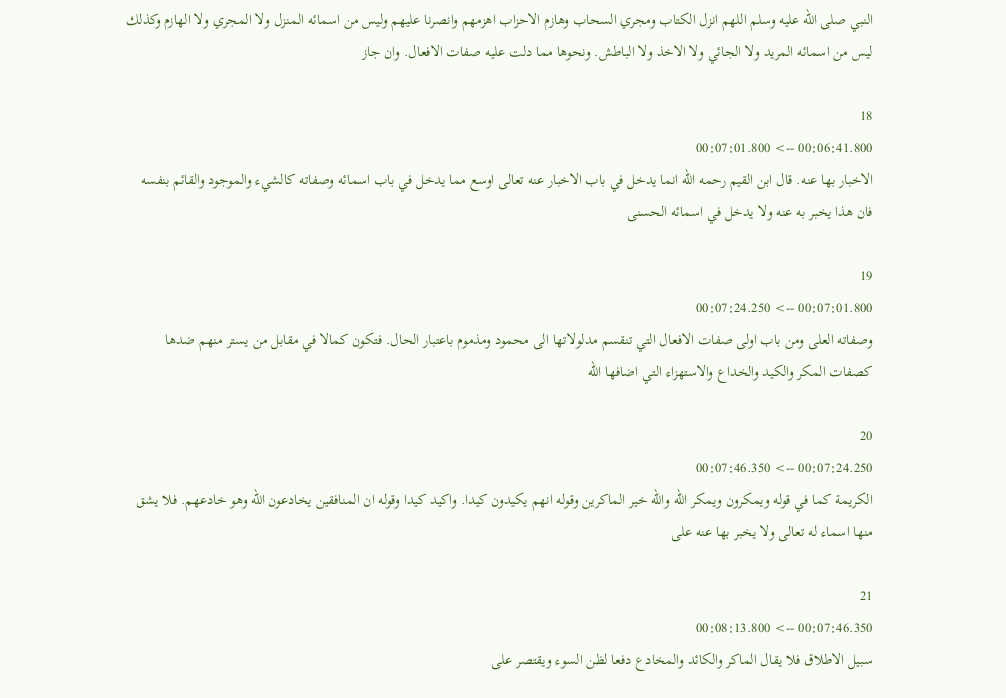النبي صلى الله عليه وسلم اللهم انزل الكتاب ومجري السحاب وهازم الاحزاب اهزمهم وانصرنا عليهم وليس من اسمائه المنزل ولا المجري ولا الهازم وكذلك ليس من اسمائه المريد ولا الجائي ولا الاخذ ولا الباطش. ونحوها مما دلت عليه صفات الافعال. وان جاز

18
00:06:41.800 --> 00:07:01.800
الاخبار بها عنه. قال ابن القيم رحمه الله انما يدخل في باب الاخبار عنه تعالى اوسع مما يدخل في باب اسمائه وصفاته كالشيء والموجود والقائم بنفسه فان هذا يخبر به عنه ولا يدخل في اسمائه الحسنى

19
00:07:01.800 --> 00:07:24.250
وصفاته العلى ومن باب اولى صفات الافعال التي تنقسم مدلولاتها الى محمود ومذموم باعتبار الحال. فتكون كمالا في مقابل من يستر منهم ضدها كصفات المكر والكيد والخداع والاستهزاء التي اضافها الله

20
00:07:24.250 --> 00:07:46.350
الكريمة كما في قوله ويمكرون ويمكر الله والله خير الماكرين وقوله انهم يكيدون كيدا. واكيد كيدا وقوله ان المنافقين يخادعون الله وهو خادعهم. فلا يشق منها اسماء له تعالى ولا يخبر بها عنه على

21
00:07:46.350 --> 00:08:13.800
سبيل الاطلاق فلا يقال الماكر والكائد والمخادع دفعا لظن السوء ويقتصر على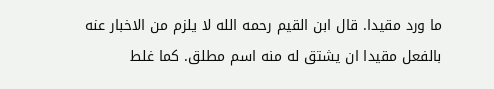ما ورد مقيدا. قال ابن القيم رحمه الله لا يلزم من الاخبار عنه بالفعل مقيدا ان يشتق له منه اسم مطلق. كما غلط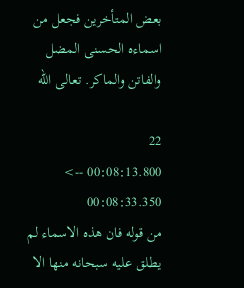بعض المتأخرين فجعل من اسماءه الحسنى المضل والفاتن والماكر. تعالى الله

22
00:08:13.800 --> 00:08:33.350
من قوله فان هذه الاسماء لم يطلق عليه سبحانه منها الا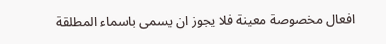افعال مخصوصة معينة فلا يجوز ان يسمى باسماء المطلقة